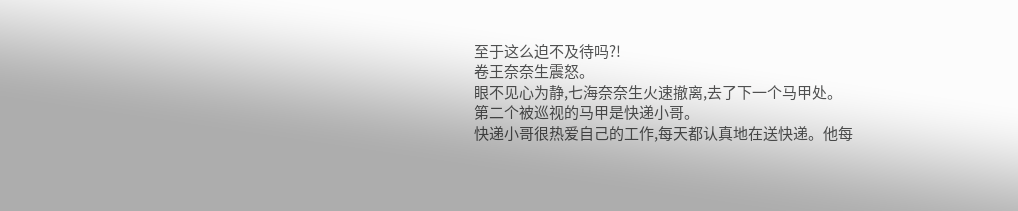至于这么迫不及待吗?!
卷王奈奈生震怒。
眼不见心为静,七海奈奈生火速撤离,去了下一个马甲处。
第二个被巡视的马甲是快递小哥。
快递小哥很热爱自己的工作,每天都认真地在送快递。他每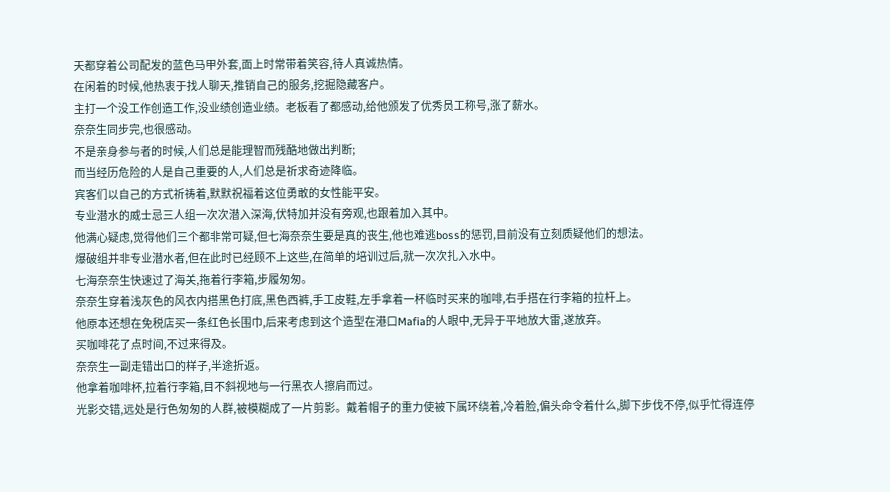天都穿着公司配发的蓝色马甲外套,面上时常带着笑容,待人真诚热情。
在闲着的时候,他热衷于找人聊天,推销自己的服务,挖掘隐藏客户。
主打一个没工作创造工作,没业绩创造业绩。老板看了都感动,给他颁发了优秀员工称号,涨了薪水。
奈奈生同步完,也很感动。
不是亲身参与者的时候,人们总是能理智而残酷地做出判断;
而当经历危险的人是自己重要的人,人们总是祈求奇迹降临。
宾客们以自己的方式祈祷着,默默祝福着这位勇敢的女性能平安。
专业潜水的威士忌三人组一次次潜入深海,伏特加并没有旁观,也跟着加入其中。
他满心疑虑,觉得他们三个都非常可疑,但七海奈奈生要是真的丧生,他也难逃boss的惩罚,目前没有立刻质疑他们的想法。
爆破组并非专业潜水者,但在此时已经顾不上这些,在简单的培训过后,就一次次扎入水中。
七海奈奈生快速过了海关,拖着行李箱,步履匆匆。
奈奈生穿着浅灰色的风衣内搭黑色打底,黑色西裤,手工皮鞋,左手拿着一杯临时买来的咖啡,右手搭在行李箱的拉杆上。
他原本还想在免税店买一条红色长围巾,后来考虑到这个造型在港口Mafia的人眼中,无异于平地放大雷,遂放弃。
买咖啡花了点时间,不过来得及。
奈奈生一副走错出口的样子,半途折返。
他拿着咖啡杯,拉着行李箱,目不斜视地与一行黑衣人擦肩而过。
光影交错,远处是行色匆匆的人群,被模糊成了一片剪影。戴着帽子的重力使被下属环绕着,冷着脸,偏头命令着什么,脚下步伐不停,似乎忙得连停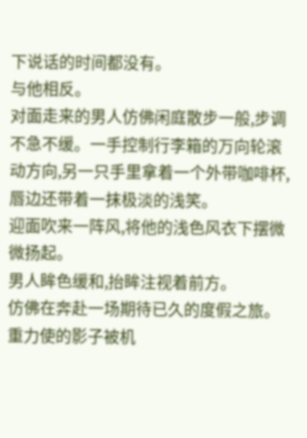下说话的时间都没有。
与他相反。
对面走来的男人仿佛闲庭散步一般,步调不急不缓。一手控制行李箱的万向轮滚动方向,另一只手里拿着一个外带咖啡杯,唇边还带着一抹极淡的浅笑。
迎面吹来一阵风,将他的浅色风衣下摆微微扬起。
男人眸色缓和,抬眸注视着前方。
仿佛在奔赴一场期待已久的度假之旅。
重力使的影子被机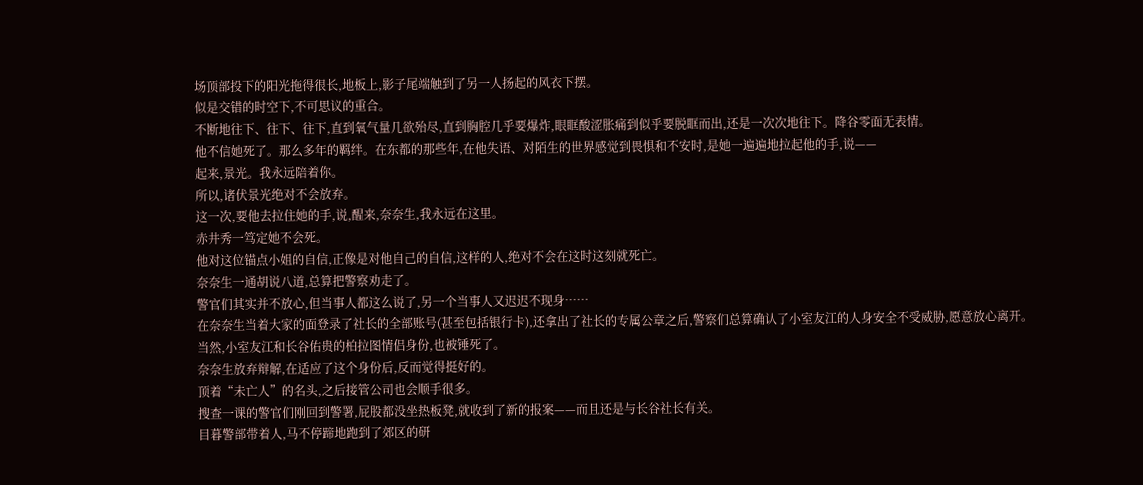场顶部投下的阳光拖得很长,地板上,影子尾端触到了另一人扬起的风衣下摆。
似是交错的时空下,不可思议的重合。
不断地往下、往下、往下,直到氧气量几欲殆尽,直到胸腔几乎要爆炸,眼眶酸涩胀痛到似乎要脱眶而出,还是一次次地往下。降谷零面无表情。
他不信她死了。那么多年的羁绊。在东都的那些年,在他失语、对陌生的世界感觉到畏惧和不安时,是她一遍遍地拉起他的手,说——
起来,景光。我永远陪着你。
所以,诸伏景光绝对不会放弃。
这一次,要他去拉住她的手,说,醒来,奈奈生,我永远在这里。
赤井秀一笃定她不会死。
他对这位锚点小姐的自信,正像是对他自己的自信,这样的人,绝对不会在这时这刻就死亡。
奈奈生一通胡说八道,总算把警察劝走了。
警官们其实并不放心,但当事人都这么说了,另一个当事人又迟迟不现身……
在奈奈生当着大家的面登录了社长的全部账号(甚至包括银行卡),还拿出了社长的专属公章之后,警察们总算确认了小室友江的人身安全不受威胁,愿意放心离开。
当然,小室友江和长谷佑贵的柏拉图情侣身份,也被锤死了。
奈奈生放弃辩解,在适应了这个身份后,反而觉得挺好的。
顶着“未亡人”的名头,之后接管公司也会顺手很多。
搜查一课的警官们刚回到警署,屁股都没坐热板凳,就收到了新的报案——而且还是与长谷社长有关。
目暮警部带着人,马不停蹄地跑到了郊区的研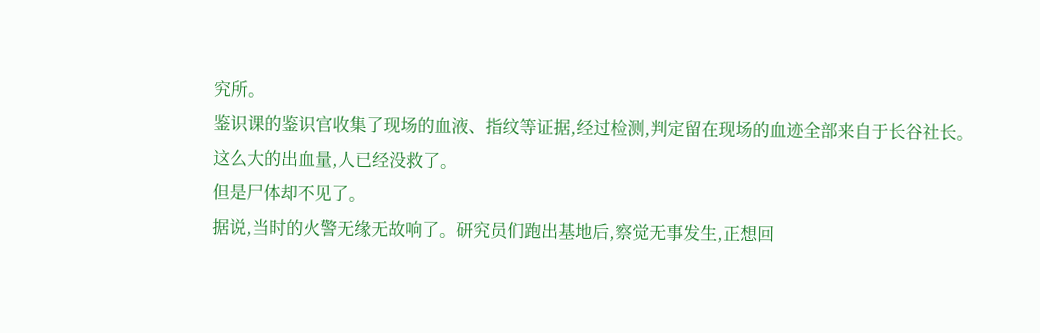究所。
鉴识课的鉴识官收集了现场的血液、指纹等证据,经过检测,判定留在现场的血迹全部来自于长谷社长。
这么大的出血量,人已经没救了。
但是尸体却不见了。
据说,当时的火警无缘无故响了。研究员们跑出基地后,察觉无事发生,正想回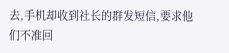去,手机却收到社长的群发短信,要求他们不准回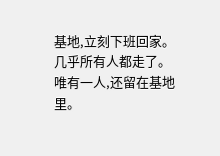基地,立刻下班回家。
几乎所有人都走了。
唯有一人,还留在基地里。